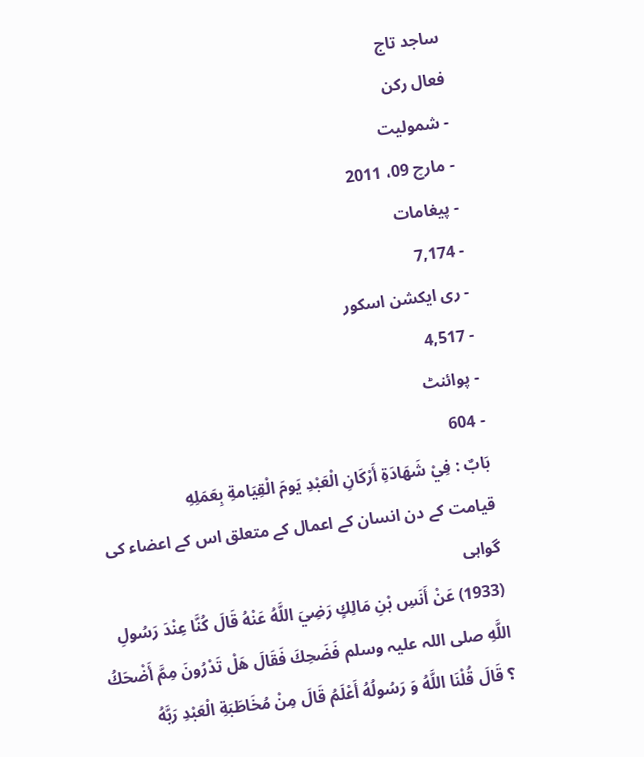ساجد تاج
فعال رکن
- شمولیت
- مارچ 09، 2011
- پیغامات
- 7,174
- ری ایکشن اسکور
- 4,517
- پوائنٹ
- 604
بَابٌ : فِيْ شَهَادَةِ أَرْكَانِ الْعَبْدِ يَومَ الْقِيَامةِ بِعَمَلِهِ
قیامت کے دن انسان کے اعمال کے متعلق اس کے اعضاء کی گواہی
(1933) عَنْ أَنَسِ بْنِ مَالِكٍ رَضِيَ اللَّهُ عَنْهُ قَالَ كُنَّا عِنْدَ رَسُولِ اللَّهِ صلی اللہ علیہ وسلم فَضَحِكَ فَقَالَ هَلْ تَدْرُونَ مِمَّ أَضْحَكُ ؟ قَالَ قُلْنَا اللَّهُ وَ رَسُولُهُ أَعْلَمُ قَالَ مِنْ مُخَاطَبَةِ الْعَبْدِ رَبَّهُ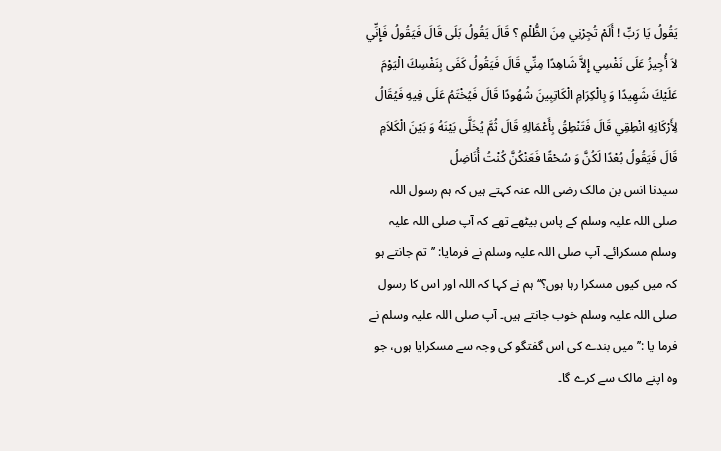يَقُولُ يَا رَبِّ ! أَلَمْ تُجِرْنِي مِنَ الظُّلْمِ ؟ قَالَ يَقُولُ بَلَى قَالَ فَيَقُولُ فَإِنِّي لاَ أُجِيزُ عَلَى نَفْسِي إِلاَّ شَاهِدًا مِنِّي قَالَ فَيَقُولُ كَفَى بِنَفْسِكَ الْيَوْمَ عَلَيْكَ شَهِيدًا وَ بِالْكِرَامِ الْكَاتِبِينَ شُهُودًا قَالَ فَيُخْتَمُ عَلَى فِيهِ فَيُقَالُ لِأَرْكَانِهِ انْطِقِي قَالَ فَتَنْطِقُ بِأَعْمَالِهِ قَالَ ثُمَّ يُخَلَّى بَيْنَهُ وَ بَيْنَ الْكَلاَمِ قَالَ فَيَقُولُ بُعْدًا لَكُنَّ وَ سُحْقًا فَعَنْكُنَّ كُنْتُ أُنَاضِلُ
سیدنا انس بن مالک رضی اللہ عنہ کہتے ہیں کہ ہم رسول اللہ صلی اللہ علیہ وسلم کے پاس بیٹھے تھے کہ آپ صلی اللہ علیہ وسلم مسکرائے۔ آپ صلی اللہ علیہ وسلم نے فرمایا: ’’تم جانتے ہو کہ میں کیوں مسکرا رہا ہوں؟‘‘ ہم نے کہا کہ اللہ اور اس کا رسول صلی اللہ علیہ وسلم خوب جانتے ہیں۔ آپ صلی اللہ علیہ وسلم نے فرما یا :’’ میں بندے کی اس گفتگو کی وجہ سے مسکرایا ہوں، جو وہ اپنے مالک سے کرے گا۔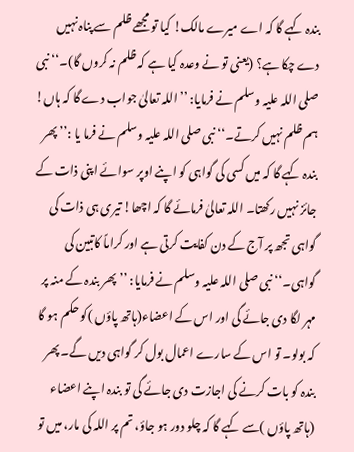بندہ کہے گا کہ اے میرے مالک! کیا تو مجھے ظلم سے پناہ نہیں دے چکا ہے؟ (یعنی تو نے وعدہ کیا ہے کہ ظلم نہ کروں گا)۔‘‘ نبی صلی اللہ علیہ وسلم نے فرمایا: ’’اللہ تعالیٰ جواب دے گا کہ ہاں! ہم ظلم نہیں کرتے۔‘‘ نبی صلی اللہ علیہ وسلم نے فرما یا :’’ پھر بندہ کہے گا کہ میں کسی کی گواہی کو اپنے اوپر سوائے اپنی ذات کے جائز نہیں رکھتا۔ اللہ تعالیٰ فرمائے گا کہ اچھا! تیری ہی ذات کی گواہی تجھ پر آج کے دن کفایت کرتی ہے اور کراماً کاتبین کی گواہی۔‘‘ نبی صلی اللہ علیہ وسلم نے فرمایا: ’’پھر بندہ کے منہ پر مہر لگا دی جائے گی اور اس کے اعضاء(ہاتھ پاؤں )کو حکم ہو گا کہ بولو۔ تو اس کے سارے اعمال بول کر گواہی دیں گے۔ پھر بندہ کو بات کرنے کی اجازت دی جائے گی تو بندہ اپنے اعضاء (ہاتھ پاؤں )سے کہے گا کہ چلو دور ہو جاؤ، تم پر اللہ کی مار، میں تو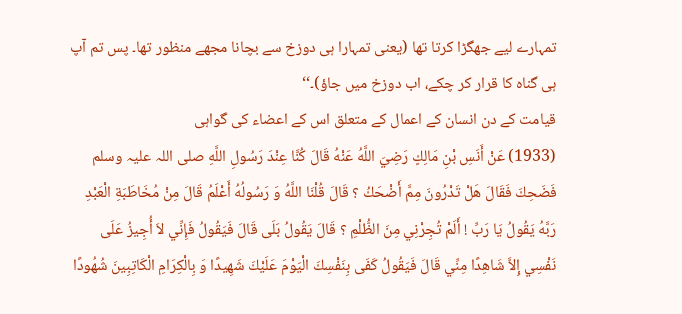تمہارے لیے جھگڑا کرتا تھا (یعنی تمہارا ہی دوزخ سے بچانا مجھے منظور تھا۔ پس تم آپ ہی گناہ کا قرار کر چکے، اب دوزخ میں جاؤ)۔‘‘
قیامت کے دن انسان کے اعمال کے متعلق اس کے اعضاء کی گواہی
(1933) عَنْ أَنَسِ بْنِ مَالِكٍ رَضِيَ اللَّهُ عَنْهُ قَالَ كُنَّا عِنْدَ رَسُولِ اللَّهِ صلی اللہ علیہ وسلم فَضَحِكَ فَقَالَ هَلْ تَدْرُونَ مِمَّ أَضْحَكُ ؟ قَالَ قُلْنَا اللَّهُ وَ رَسُولُهُ أَعْلَمُ قَالَ مِنْ مُخَاطَبَةِ الْعَبْدِ رَبَّهُ يَقُولُ يَا رَبِّ ! أَلَمْ تُجِرْنِي مِنَ الظُّلْمِ ؟ قَالَ يَقُولُ بَلَى قَالَ فَيَقُولُ فَإِنِّي لاَ أُجِيزُ عَلَى نَفْسِي إِلاَّ شَاهِدًا مِنِّي قَالَ فَيَقُولُ كَفَى بِنَفْسِكَ الْيَوْمَ عَلَيْكَ شَهِيدًا وَ بِالْكِرَامِ الْكَاتِبِينَ شُهُودًا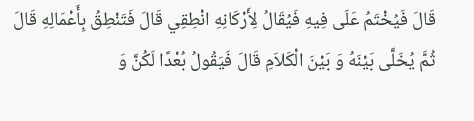قَالَ فَيُخْتَمُ عَلَى فِيهِ فَيُقَالُ لِأَرْكَانِهِ انْطِقِي قَالَ فَتَنْطِقُ بِأَعْمَالِهِ قَالَ ثُمَّ يُخَلَّى بَيْنَهُ وَ بَيْنَ الْكَلاَمِ قَالَ فَيَقُولُ بُعْدًا لَكُنَّ وَ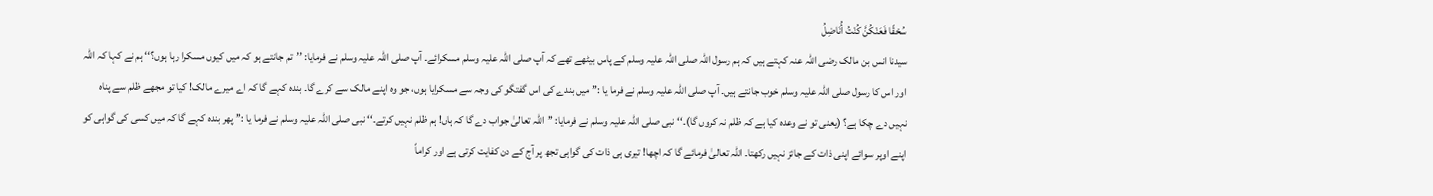سُحْقًا فَعَنْكُنَّ كُنْتُ أُنَاضِلُ
سیدنا انس بن مالک رضی اللہ عنہ کہتے ہیں کہ ہم رسول اللہ صلی اللہ علیہ وسلم کے پاس بیٹھے تھے کہ آپ صلی اللہ علیہ وسلم مسکرائے۔ آپ صلی اللہ علیہ وسلم نے فرمایا: ’’تم جانتے ہو کہ میں کیوں مسکرا رہا ہوں؟‘‘ ہم نے کہا کہ اللہ اور اس کا رسول صلی اللہ علیہ وسلم خوب جانتے ہیں۔ آپ صلی اللہ علیہ وسلم نے فرما یا :’’ میں بندے کی اس گفتگو کی وجہ سے مسکرایا ہوں، جو وہ اپنے مالک سے کرے گا۔ بندہ کہے گا کہ اے میرے مالک! کیا تو مجھے ظلم سے پناہ نہیں دے چکا ہے؟ (یعنی تو نے وعدہ کیا ہے کہ ظلم نہ کروں گا)۔‘‘ نبی صلی اللہ علیہ وسلم نے فرمایا: ’’اللہ تعالیٰ جواب دے گا کہ ہاں! ہم ظلم نہیں کرتے۔‘‘ نبی صلی اللہ علیہ وسلم نے فرما یا :’’ پھر بندہ کہے گا کہ میں کسی کی گواہی کو اپنے اوپر سوائے اپنی ذات کے جائز نہیں رکھتا۔ اللہ تعالیٰ فرمائے گا کہ اچھا! تیری ہی ذات کی گواہی تجھ پر آج کے دن کفایت کرتی ہے اور کراماً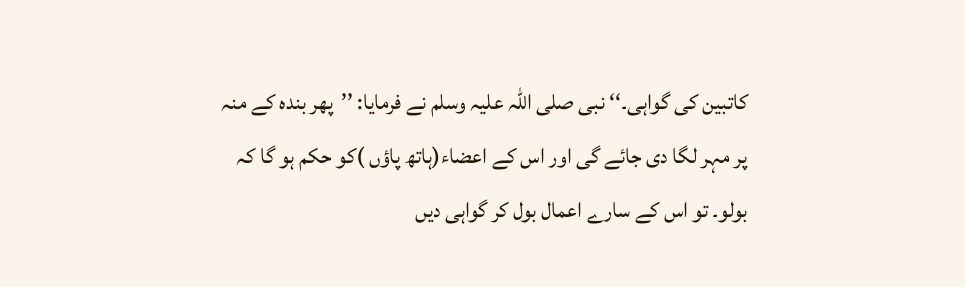کاتبین کی گواہی۔‘‘ نبی صلی اللہ علیہ وسلم نے فرمایا: ’’پھر بندہ کے منہ پر مہر لگا دی جائے گی اور اس کے اعضاء(ہاتھ پاؤں )کو حکم ہو گا کہ بولو۔ تو اس کے سارے اعمال بول کر گواہی دیں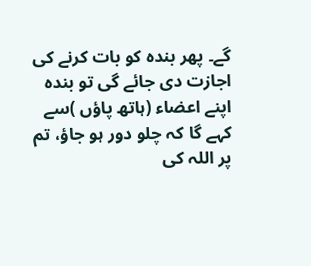گے۔ پھر بندہ کو بات کرنے کی اجازت دی جائے گی تو بندہ اپنے اعضاء (ہاتھ پاؤں )سے کہے گا کہ چلو دور ہو جاؤ، تم پر اللہ کی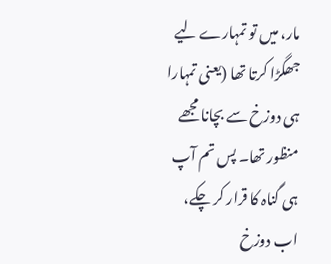مار، میں تو تمہارے لیے جھگڑا کرتا تھا (یعنی تمہارا ہی دوزخ سے بچانا مجھے منظور تھا۔ پس تم آپ ہی گناہ کا قرار کر چکے، اب دوزخ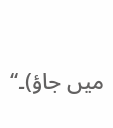میں جاؤ)۔‘‘